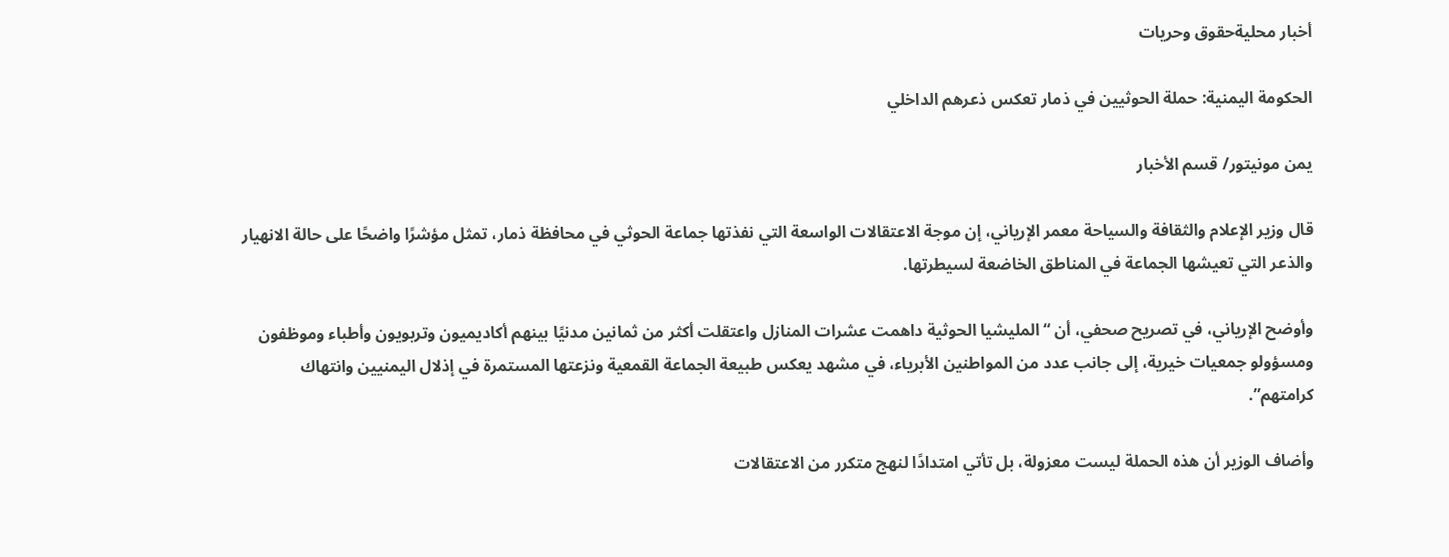أخبار محليةحقوق وحريات

الحكومة اليمنية: حملة الحوثيين في ذمار تعكس ذعرهم الداخلي

يمن مونيتور/ قسم الأخبار

قال وزير الإعلام والثقافة والسياحة معمر الإرياني، إن موجة الاعتقالات الواسعة التي نفذتها جماعة الحوثي في محافظة ذمار، تمثل مؤشرًا واضحًا على حالة الانهيار والذعر التي تعيشها الجماعة في المناطق الخاضعة لسيطرتها.

وأوضح الإرياني، في تصريح صحفي، أن “المليشيا الحوثية داهمت عشرات المنازل واعتقلت أكثر من ثمانين مدنيًا بينهم أكاديميون وتربويون وأطباء وموظفون ومسؤولو جمعيات خيرية، إلى جانب عدد من المواطنين الأبرياء، في مشهد يعكس طبيعة الجماعة القمعية ونزعتها المستمرة في إذلال اليمنيين وانتهاك كرامتهم”.

وأضاف الوزير أن هذه الحملة ليست معزولة، بل تأتي امتدادًا لنهج متكرر من الاعتقالات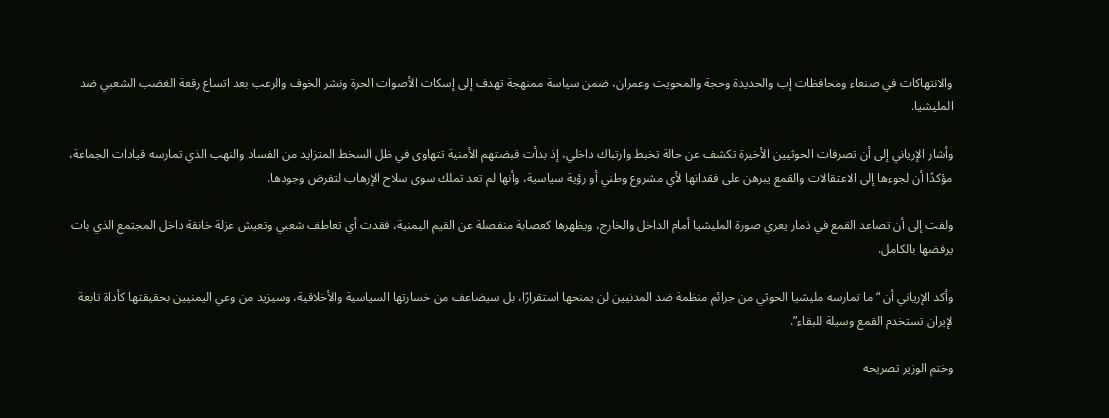والانتهاكات في صنعاء ومحافظات إب والحديدة وحجة والمحويت وعمران، ضمن سياسة ممنهجة تهدف إلى إسكات الأصوات الحرة ونشر الخوف والرعب بعد اتساع رقعة الغضب الشعبي ضد المليشيا.

وأشار الإرياني إلى أن تصرفات الحوثيين الأخيرة تكشف عن حالة تخبط وارتباك داخلي، إذ بدأت قبضتهم الأمنية تتهاوى في ظل السخط المتزايد من الفساد والنهب الذي تمارسه قيادات الجماعة، مؤكدًا أن لجوءها إلى الاعتقالات والقمع يبرهن على فقدانها لأي مشروع وطني أو رؤية سياسية، وأنها لم تعد تملك سوى سلاح الإرهاب لتفرض وجودها.

ولفت إلى أن تصاعد القمع في ذمار يعري صورة المليشيا أمام الداخل والخارج، ويظهرها كعصابة منفصلة عن القيم اليمنية، فقدت أي تعاطف شعبي وتعيش عزلة خانقة داخل المجتمع الذي بات يرفضها بالكامل.

وأكد الإرياني أن “ما تمارسه مليشيا الحوثي من جرائم منظمة ضد المدنيين لن يمنحها استقرارًا، بل سيضاعف من خسارتها السياسية والأخلاقية، وسيزيد من وعي اليمنيين بحقيقتها كأداة تابعة لإيران تستخدم القمع وسيلة للبقاء”.

وختم الوزير تصريحه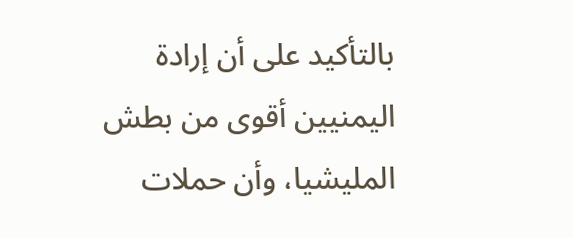بالتأكيد على أن إرادة اليمنيين أقوى من بطش المليشيا، وأن حملات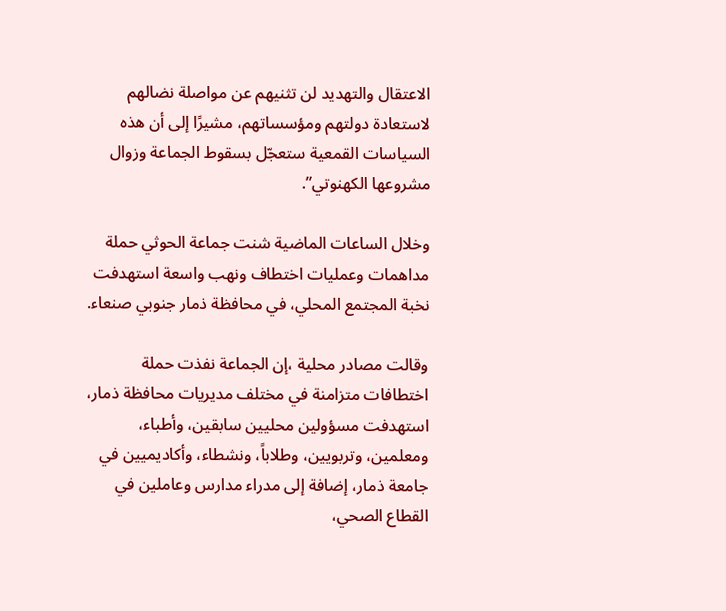الاعتقال والتهديد لن تثنيهم عن مواصلة نضالهم لاستعادة دولتهم ومؤسساتهم، مشيرًا إلى أن هذه السياسات القمعية ستعجّل بسقوط الجماعة وزوال مشروعها الكهنوتي”.

وخلال الساعات الماضية شنت جماعة الحوثي حملة مداهمات وعمليات اختطاف ونهب واسعة استهدفت نخبة المجتمع المحلي، في محافظة ذمار جنوبي صنعاء.

وقالت مصادر محلية ،إن الجماعة نفذت حملة اختطافات متزامنة في مختلف مديريات محافظة ذمار، استهدفت مسؤولين محليين سابقين، وأطباء، ومعلمين، وتربويين، وطلاباً، ونشطاء، وأكاديميين في جامعة ذمار، إضافة إلى مدراء مدارس وعاملين في القطاع الصحي،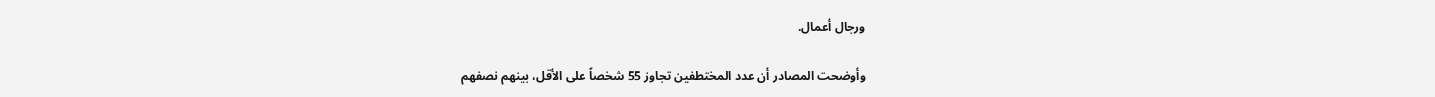ورجال أعمال.

وأوضحت المصادر أن عدد المختطفين تجاوز 55 شخصاً على الأقل، بينهم نصفهم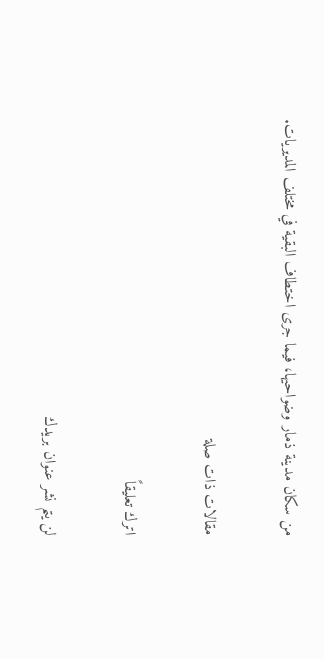من سكان مدينة ذمار وضواحيها، فيما جرى اختطاف البقية في مختلف المديريات.

مقالات ذات صلة

اترك تعليقاً

لن يتم نشر عنوان بريدك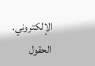الإلكتروني. الحقول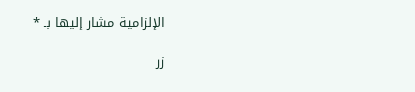الإلزامية مشار إليها بـ *

زر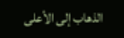الذهاب إلى الأعلى